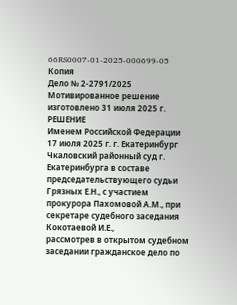66RS0007-01-2025-000699-05 Копия
Дело № 2-2791/2025 Мотивированное решение изготовлено 31 июля 2025 г.
РЕШЕНИЕ
Именем Российской Федерации
17 июля 2025 г. г. Екатеринбург
Чкаловский районный суд г. Екатеринбурга в составе председательствующего судьи Грязных Е.Н., с участием прокурора Пахомовой А.М., при секретаре судебного заседания Кокотаевой И.Е.,
рассмотрев в открытом судебном заседании гражданское дело по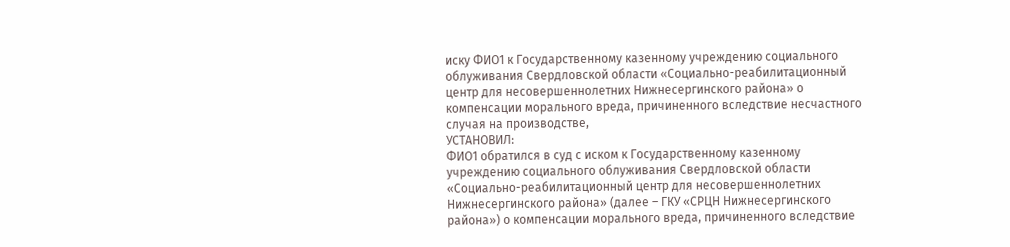иску ФИО1 к Государственному казенному учреждению социального облуживания Свердловской области «Социально-реабилитационный центр для несовершеннолетних Нижнесергинского района» о компенсации морального вреда, причиненного вследствие несчастного случая на производстве,
УСТАНОВИЛ:
ФИО1 обратился в суд с иском к Государственному казенному учреждению социального облуживания Свердловской области «Социально-реабилитационный центр для несовершеннолетних Нижнесергинского района» (далее – ГКУ «СРЦН Нижнесергинского района») о компенсации морального вреда, причиненного вследствие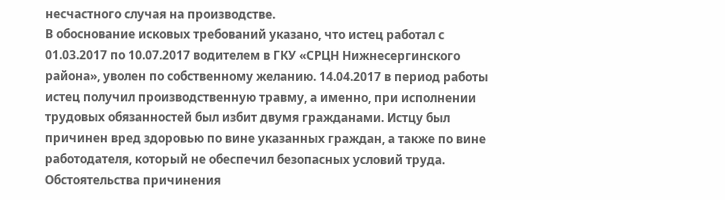несчастного случая на производстве.
В обоснование исковых требований указано, что истец работал с 01.03.2017 по 10.07.2017 водителем в ГКУ «СРЦН Нижнесергинского района», уволен по собственному желанию. 14.04.2017 в период работы истец получил производственную травму, а именно, при исполнении трудовых обязанностей был избит двумя гражданами. Истцу был причинен вред здоровью по вине указанных граждан, а также по вине работодателя, который не обеспечил безопасных условий труда. Обстоятельства причинения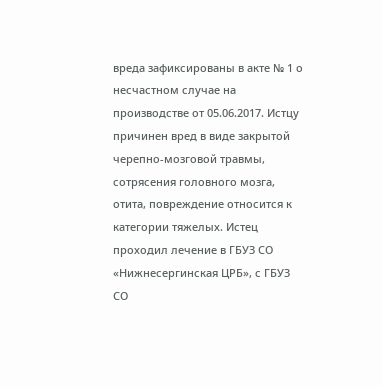вреда зафиксированы в акте № 1 о несчастном случае на производстве от 05.06.2017. Истцу причинен вред в виде закрытой черепно-мозговой травмы, сотрясения головного мозга, отита, повреждение относится к категории тяжелых. Истец проходил лечение в ГБУЗ СО «Нижнесергинская ЦРБ», с ГБУЗ СО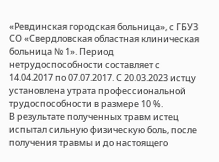«Ревдинская городская больница», с ГБУЗ СО «Свердловская областная клиническая больница № 1». Период нетрудоспособности составляет с 14.04.2017 по 07.07.2017. С 20.03.2023 истцу установлена утрата профессиональной трудоспособности в размере 10 %.
В результате полученных травм истец испытал сильную физическую боль, после получения травмы и до настоящего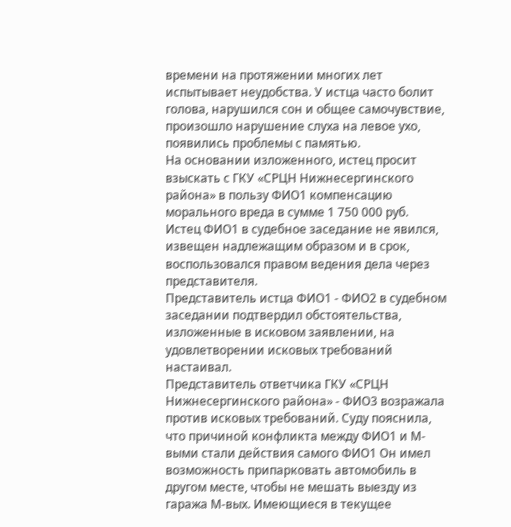времени на протяжении многих лет испытывает неудобства. У истца часто болит голова, нарушился сон и общее самочувствие, произошло нарушение слуха на левое ухо, появились проблемы с памятью.
На основании изложенного, истец просит взыскать с ГКУ «СРЦН Нижнесергинского района» в пользу ФИО1 компенсацию морального вреда в сумме 1 750 000 руб.
Истец ФИО1 в судебное заседание не явился, извещен надлежащим образом и в срок, воспользовался правом ведения дела через представителя.
Представитель истца ФИО1 - ФИО2 в судебном заседании подтвердил обстоятельства, изложенные в исковом заявлении, на удовлетворении исковых требований настаивал.
Представитель ответчика ГКУ «СРЦН Нижнесергинского района» - ФИО3 возражала против исковых требований. Суду пояснила, что причиной конфликта между ФИО1 и М-выми стали действия самого ФИО1 Он имел возможность припарковать автомобиль в другом месте, чтобы не мешать выезду из гаража М-вых. Имеющиеся в текущее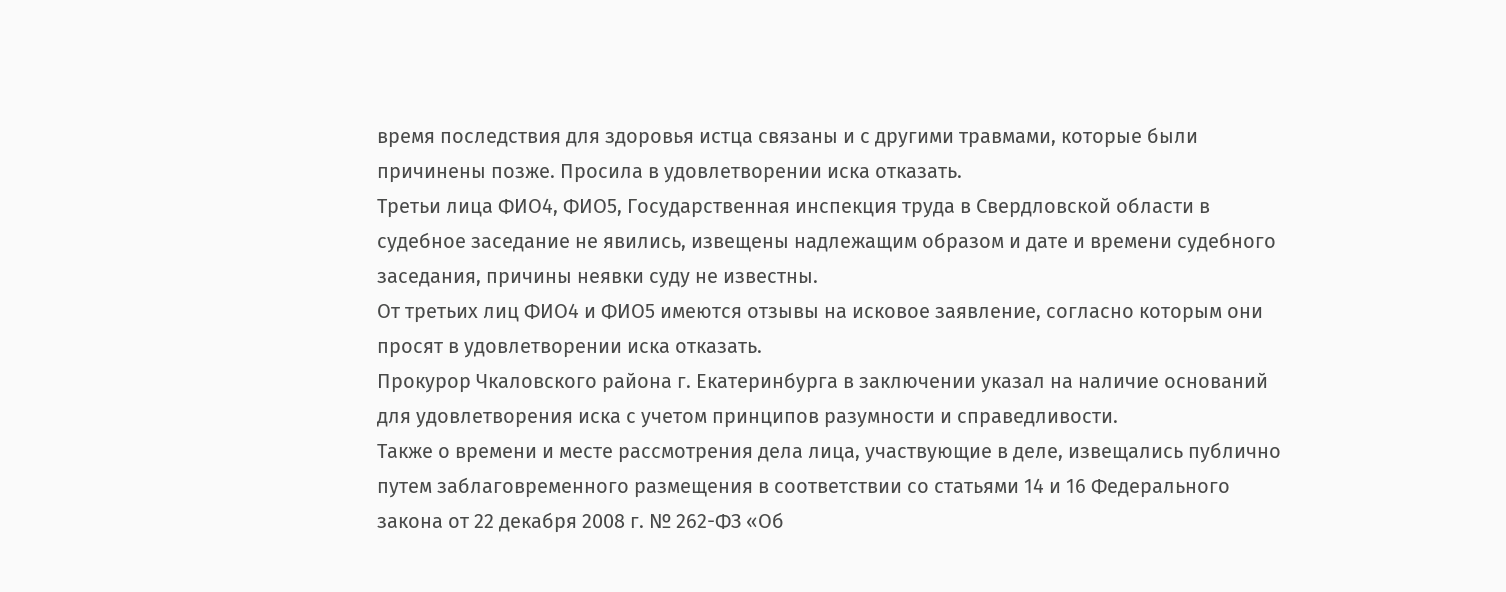время последствия для здоровья истца связаны и с другими травмами, которые были причинены позже. Просила в удовлетворении иска отказать.
Третьи лица ФИО4, ФИО5, Государственная инспекция труда в Свердловской области в судебное заседание не явились, извещены надлежащим образом и дате и времени судебного заседания, причины неявки суду не известны.
От третьих лиц ФИО4 и ФИО5 имеются отзывы на исковое заявление, согласно которым они просят в удовлетворении иска отказать.
Прокурор Чкаловского района г. Екатеринбурга в заключении указал на наличие оснований для удовлетворения иска с учетом принципов разумности и справедливости.
Также о времени и месте рассмотрения дела лица, участвующие в деле, извещались публично путем заблаговременного размещения в соответствии со статьями 14 и 16 Федерального закона от 22 декабря 2008 г. № 262-ФЗ «Об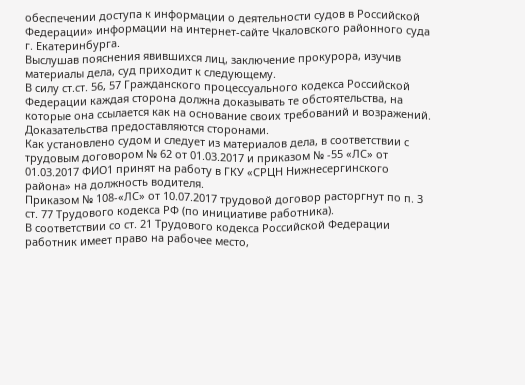обеспечении доступа к информации о деятельности судов в Российской Федерации» информации на интернет-сайте Чкаловского районного суда г. Екатеринбурга.
Выслушав пояснения явившихся лиц, заключение прокурора, изучив материалы дела, суд приходит к следующему.
В силу ст.ст. 56, 57 Гражданского процессуального кодекса Российской Федерации каждая сторона должна доказывать те обстоятельства, на которые она ссылается как на основание своих требований и возражений. Доказательства предоставляются сторонами.
Как установлено судом и следует из материалов дела, в соответствии с трудовым договором № 62 от 01.03.2017 и приказом № -55 «ЛС» от 01.03.2017 ФИО1 принят на работу в ГКУ «СРЦН Нижнесергинского района» на должность водителя.
Приказом № 108-«ЛС» от 10.07.2017 трудовой договор расторгнут по п. 3 ст. 77 Трудового кодекса РФ (по инициативе работника).
В соответствии со ст. 21 Трудового кодекса Российской Федерации работник имеет право на рабочее место,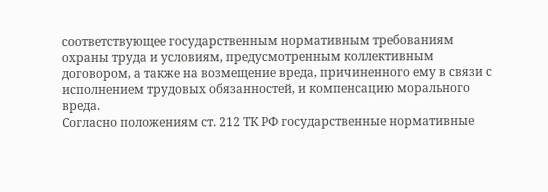соответствующее государственным нормативным требованиям охраны труда и условиям, предусмотренным коллективным договором, а также на возмещение вреда, причиненного ему в связи с исполнением трудовых обязанностей, и компенсацию морального вреда.
Согласно положениям ст. 212 ТК РФ государственные нормативные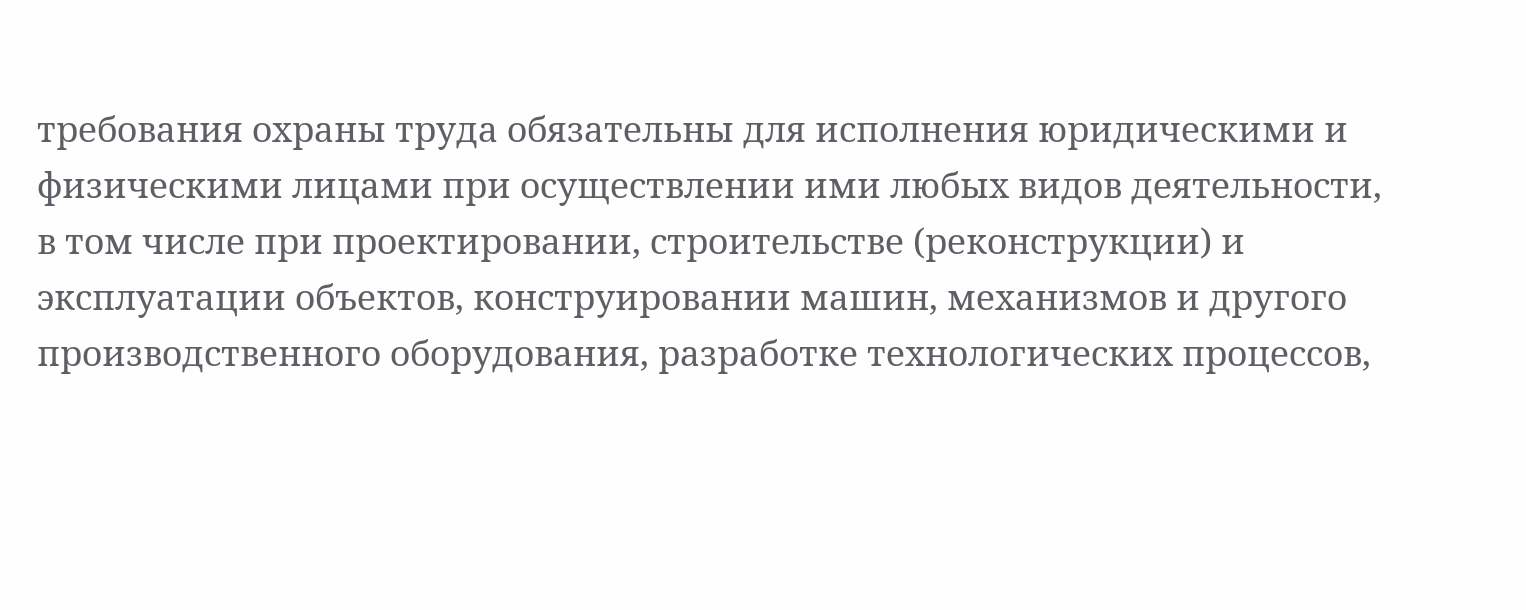требования охраны труда обязательны для исполнения юридическими и физическими лицами при осуществлении ими любых видов деятельности, в том числе при проектировании, строительстве (реконструкции) и эксплуатации объектов, конструировании машин, механизмов и другого производственного оборудования, разработке технологических процессов,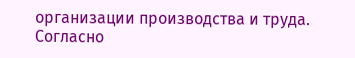организации производства и труда.
Согласно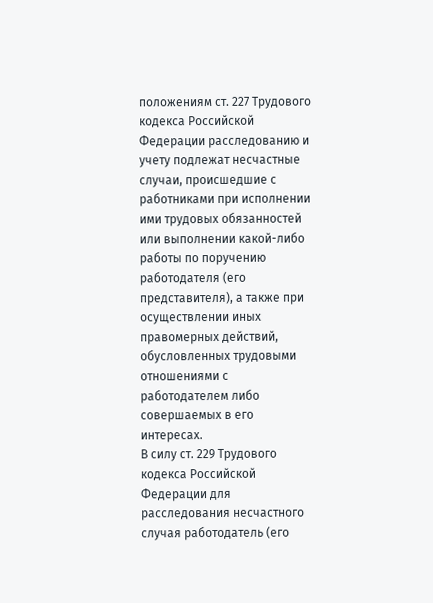положениям ст. 227 Трудового кодекса Российской Федерации расследованию и учету подлежат несчастные случаи, происшедшие с работниками при исполнении ими трудовых обязанностей или выполнении какой-либо работы по поручению работодателя (его представителя), а также при осуществлении иных правомерных действий, обусловленных трудовыми отношениями с работодателем либо совершаемых в его интересах.
В силу ст. 229 Трудового кодекса Российской Федерации для расследования несчастного случая работодатель (его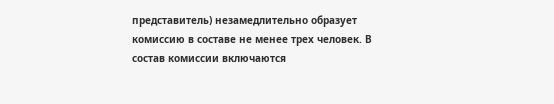представитель) незамедлительно образует комиссию в составе не менее трех человек. В состав комиссии включаются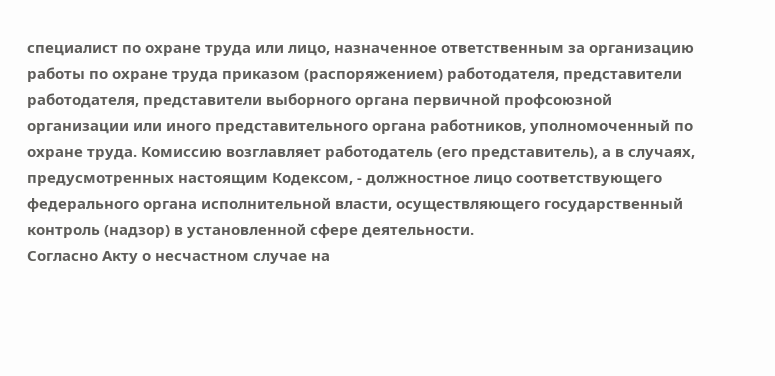специалист по охране труда или лицо, назначенное ответственным за организацию работы по охране труда приказом (распоряжением) работодателя, представители работодателя, представители выборного органа первичной профсоюзной организации или иного представительного органа работников, уполномоченный по охране труда. Комиссию возглавляет работодатель (его представитель), а в случаях, предусмотренных настоящим Кодексом, - должностное лицо соответствующего федерального органа исполнительной власти, осуществляющего государственный контроль (надзор) в установленной сфере деятельности.
Согласно Акту о несчастном случае на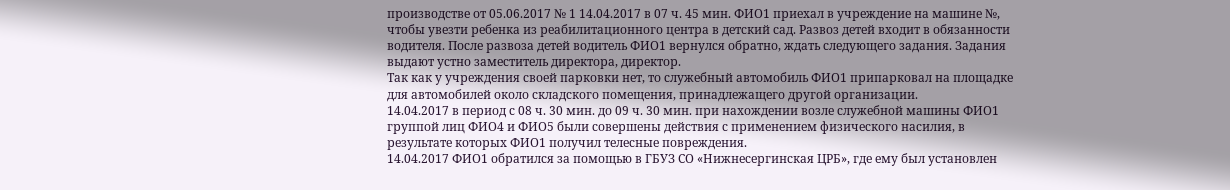производстве от 05.06.2017 № 1 14.04.2017 в 07 ч. 45 мин. ФИО1 приехал в учреждение на машине №, чтобы увезти ребенка из реабилитационного центра в детский сад. Развоз детей входит в обязанности водителя. После развоза детей водитель ФИО1 вернулся обратно, ждать следующего задания. Задания выдают устно заместитель директора, директор.
Так как у учреждения своей парковки нет, то служебный автомобиль ФИО1 припарковал на площадке для автомобилей около складского помещения, принадлежащего другой организации.
14.04.2017 в период с 08 ч. 30 мин. до 09 ч. 30 мин. при нахождении возле служебной машины ФИО1 группой лиц ФИО4 и ФИО5 были совершены действия с применением физического насилия, в результате которых ФИО1 получил телесные повреждения.
14.04.2017 ФИО1 обратился за помощью в ГБУЗ СО «Нижнесергинская ЦРБ», где ему был установлен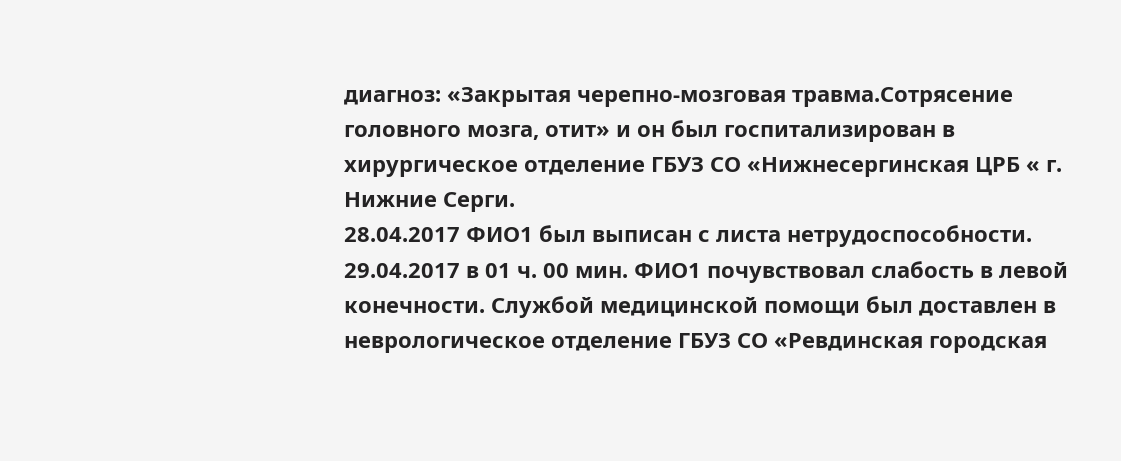диагноз: «Закрытая черепно-мозговая травма.Сотрясение головного мозга, отит» и он был госпитализирован в хирургическое отделение ГБУЗ СО «Нижнесергинская ЦРБ « г. Нижние Серги.
28.04.2017 ФИО1 был выписан с листа нетрудоспособности.
29.04.2017 в 01 ч. 00 мин. ФИО1 почувствовал слабость в левой конечности. Службой медицинской помощи был доставлен в неврологическое отделение ГБУЗ СО «Ревдинская городская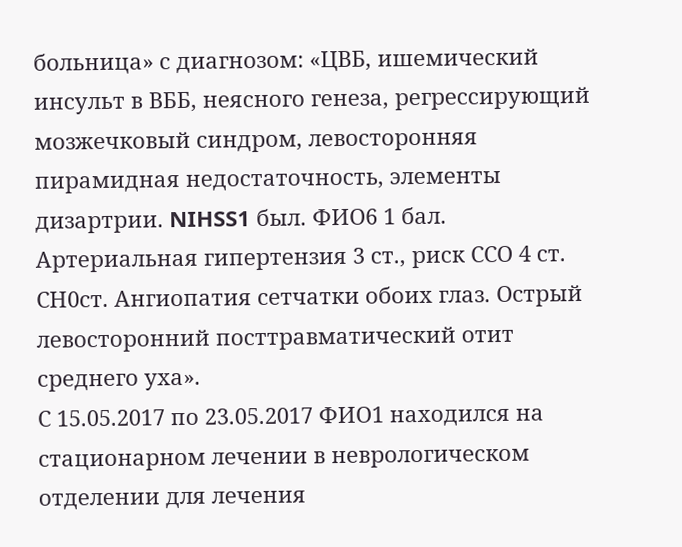больница» с диагнозом: «ЦВБ, ишемический инсульт в ВББ, неясного генеза, регрессирующий мозжечковый синдром, левосторонняя пирамидная недостаточность, элементы дизартрии. NIHSS1 был. ФИО6 1 бал. Артериальная гипертензия 3 ст., риск ССО 4 ст. СН0ст. Ангиопатия сетчатки обоих глаз. Острый левосторонний посттравматический отит среднего уха».
С 15.05.2017 по 23.05.2017 ФИО1 находился на стационарном лечении в неврологическом отделении для лечения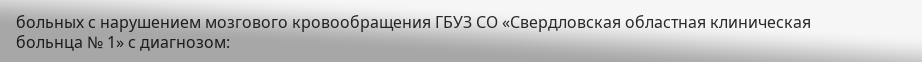больных с нарушением мозгового кровообращения ГБУЗ СО «Свердловская областная клиническая больнца № 1» с диагнозом: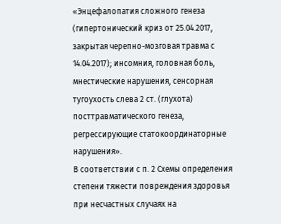«Энцефалопатия сложного генеза (гипертонический криз от 25.04.2017, закрытая черепно-мозговая травма с 14.04.2017); инсомния, головная боль, мнестические нарушения, сенсорная тугоухость слева 2 ст. (глухота) посттравматического генеза, регрессирующие статокоординаторные нарушения».
В соответствии с п. 2 Схемы определения степени тяжести повреждения здоровья при несчастных случаях на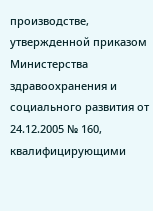производстве, утвержденной приказом Министерства здравоохранения и социального развития от 24.12.2005 № 160, квалифицирующими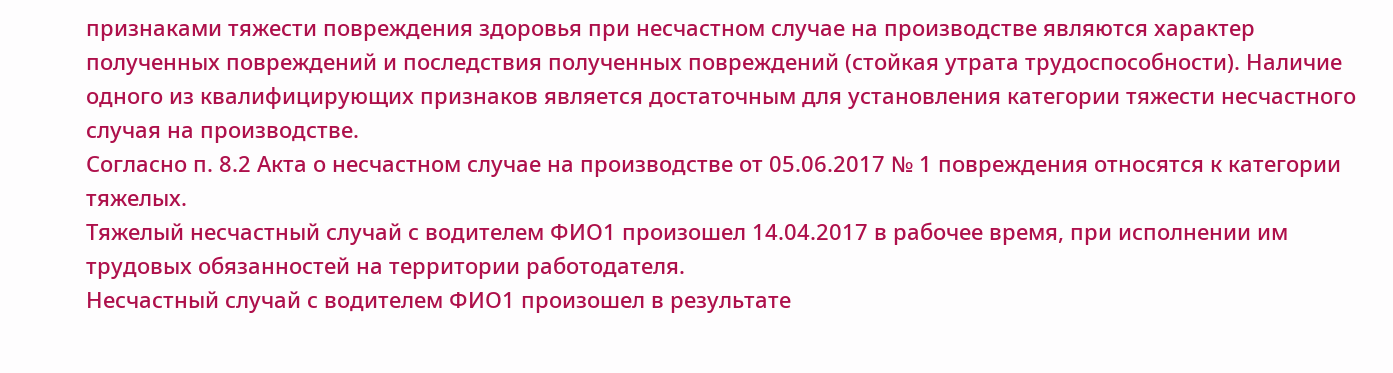признаками тяжести повреждения здоровья при несчастном случае на производстве являются характер полученных повреждений и последствия полученных повреждений (стойкая утрата трудоспособности). Наличие одного из квалифицирующих признаков является достаточным для установления категории тяжести несчастного случая на производстве.
Согласно п. 8.2 Акта о несчастном случае на производстве от 05.06.2017 № 1 повреждения относятся к категории тяжелых.
Тяжелый несчастный случай с водителем ФИО1 произошел 14.04.2017 в рабочее время, при исполнении им трудовых обязанностей на территории работодателя.
Несчастный случай с водителем ФИО1 произошел в результате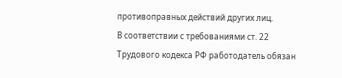противоправных действий других лиц.
В соответствии с требованиями ст. 22 Трудового кодекса РФ работодатель обязан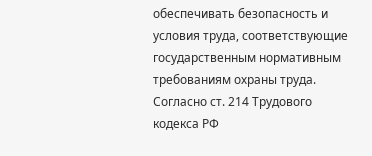обеспечивать безопасность и условия труда, соответствующие государственным нормативным требованиям охраны труда.
Согласно ст. 214 Трудового кодекса РФ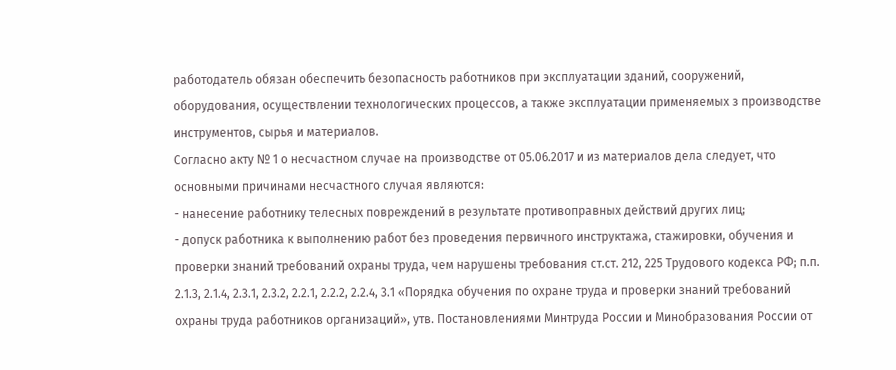работодатель обязан обеспечить безопасность работников при эксплуатации зданий, сооружений, оборудования, осуществлении технологических процессов, а также эксплуатации применяемых з производстве инструментов, сырья и материалов.
Согласно акту № 1 о несчастном случае на производстве от 05.06.2017 и из материалов дела следует, что основными причинами несчастного случая являются:
- нанесение работнику телесных повреждений в результате противоправных действий других лиц;
- допуск работника к выполнению работ без проведения первичного инструктажа, стажировки, обучения и проверки знаний требований охраны труда, чем нарушены требования ст.ст. 212, 225 Трудового кодекса РФ; п.п. 2.1.3, 2.1.4, 2.3.1, 2.3.2, 2.2.1, 2.2.2, 2.2.4, 3.1 «Порядка обучения по охране труда и проверки знаний требований охраны труда работников организаций», утв. Постановлениями Минтруда России и Минобразования России от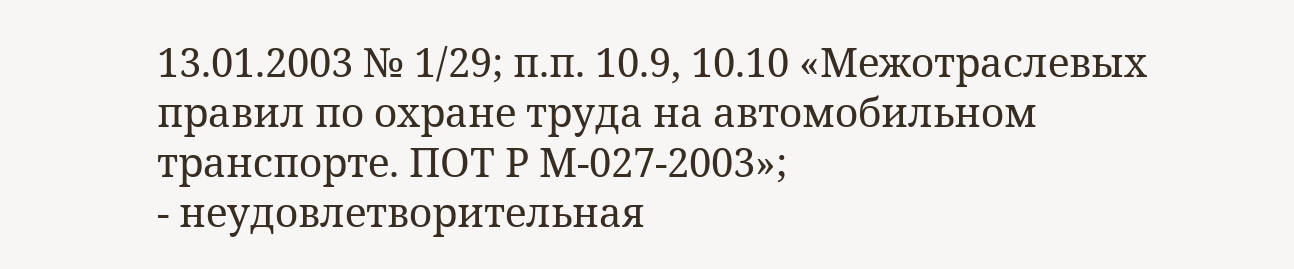13.01.2003 № 1/29; п.п. 10.9, 10.10 «Межотраслевых правил по охране труда на автомобильном транспорте. ПОТ Р М-027-2003»;
- неудовлетворительная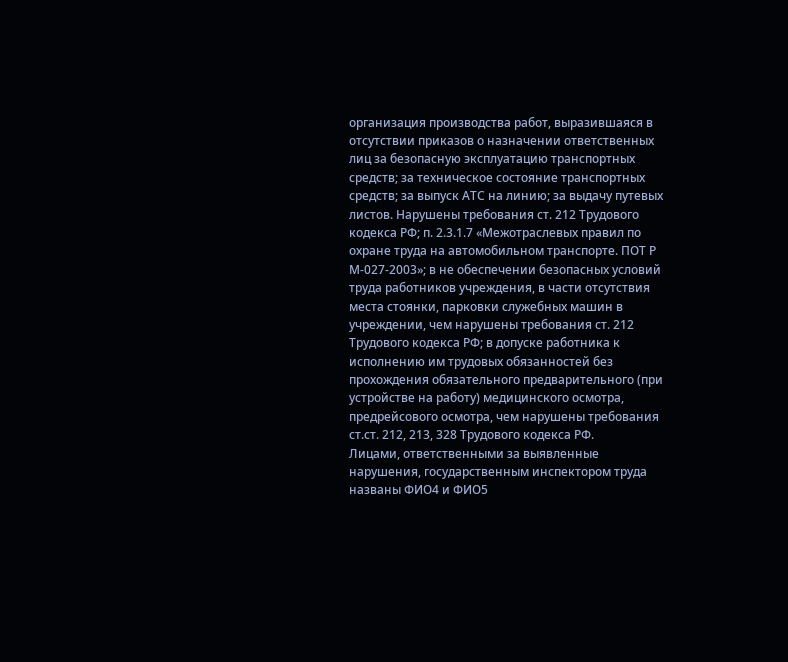организация производства работ, выразившаяся в отсутствии приказов о назначении ответственных лиц за безопасную эксплуатацию транспортных средств; за техническое состояние транспортных средств; за выпуск АТС на линию; за выдачу путевых листов. Нарушены требования ст. 212 Трудового кодекса РФ; п. 2.3.1.7 «Межотраслевых правил по охране труда на автомобильном транспорте. ПОТ Р М-027-2003»; в не обеспечении безопасных условий труда работников учреждения, в части отсутствия места стоянки, парковки служебных машин в учреждении, чем нарушены требования ст. 212 Трудового кодекса РФ; в допуске работника к исполнению им трудовых обязанностей без прохождения обязательного предварительного (при устройстве на работу) медицинского осмотра, предрейсового осмотра, чем нарушены требования ст.ст. 212, 213, 328 Трудового кодекса РФ.
Лицами, ответственными за выявленные нарушения, государственным инспектором труда названы ФИО4 и ФИО5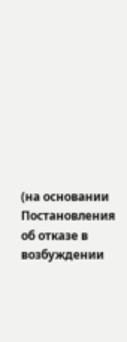(на основании Постановления об отказе в возбуждении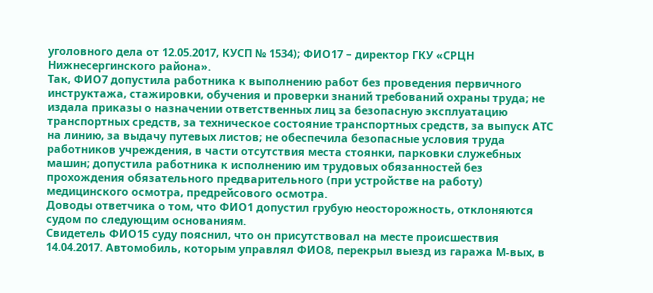уголовного дела от 12.05.2017, КУСП № 1534); ФИО17 – директор ГКУ «СРЦН Нижнесергинского района».
Так, ФИО7 допустила работника к выполнению работ без проведения первичного инструктажа, стажировки, обучения и проверки знаний требований охраны труда; не издала приказы о назначении ответственных лиц за безопасную эксплуатацию транспортных средств, за техническое состояние транспортных средств, за выпуск АТС на линию, за выдачу путевых листов; не обеспечила безопасные условия труда работников учреждения, в части отсутствия места стоянки, парковки служебных машин; допустила работника к исполнению им трудовых обязанностей без прохождения обязательного предварительного (при устройстве на работу) медицинского осмотра, предрейсового осмотра.
Доводы ответчика о том, что ФИО1 допустил грубую неосторожность, отклоняются судом по следующим основаниям.
Свидетель ФИО15 суду пояснил, что он присутствовал на месте происшествия 14.04.2017. Автомобиль, которым управлял ФИО8, перекрыл выезд из гаража М-вых, в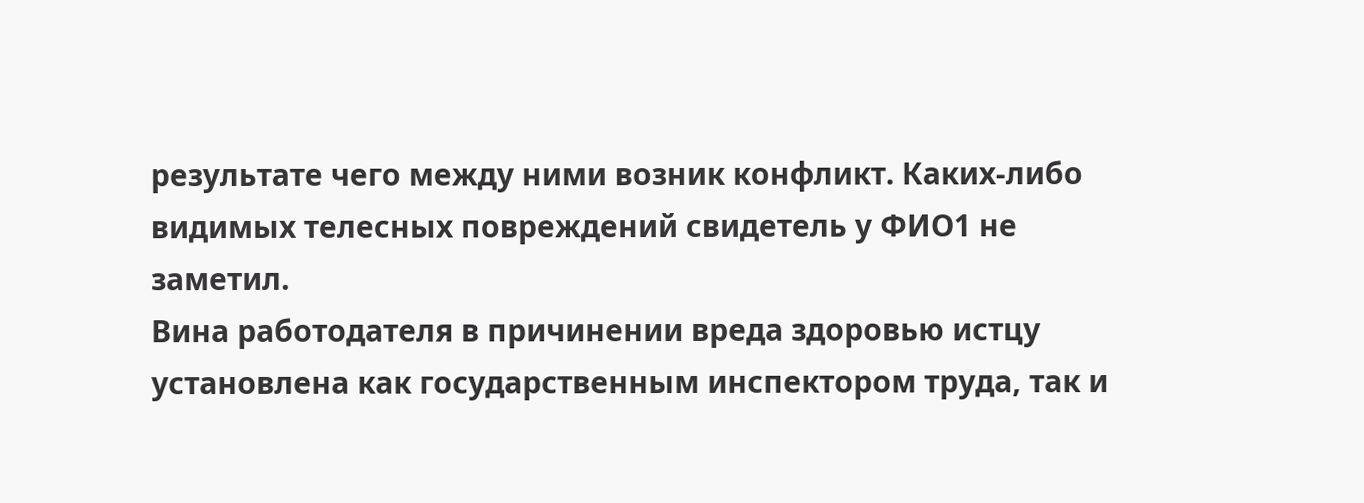результате чего между ними возник конфликт. Каких-либо видимых телесных повреждений свидетель у ФИО1 не заметил.
Вина работодателя в причинении вреда здоровью истцу установлена как государственным инспектором труда, так и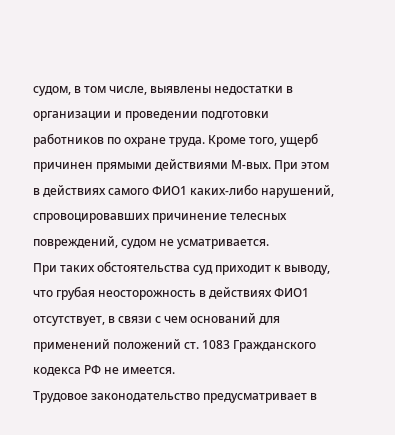судом, в том числе, выявлены недостатки в организации и проведении подготовки работников по охране труда. Кроме того, ущерб причинен прямыми действиями М-вых. При этом в действиях самого ФИО1 каких-либо нарушений, спровоцировавших причинение телесных повреждений, судом не усматривается.
При таких обстоятельства суд приходит к выводу, что грубая неосторожность в действиях ФИО1 отсутствует, в связи с чем оснований для применений положений ст. 1083 Гражданского кодекса РФ не имеется.
Трудовое законодательство предусматривает в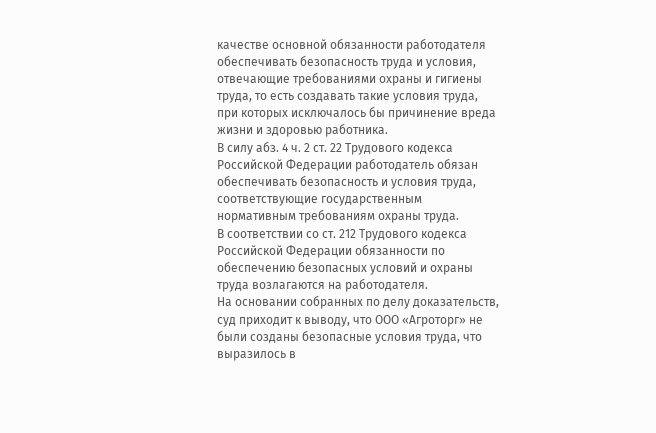качестве основной обязанности работодателя обеспечивать безопасность труда и условия, отвечающие требованиями охраны и гигиены труда, то есть создавать такие условия труда, при которых исключалось бы причинение вреда жизни и здоровью работника.
В силу абз. 4 ч. 2 ст. 22 Трудового кодекса Российской Федерации работодатель обязан обеспечивать безопасность и условия труда, соответствующие государственным нормативным требованиям охраны труда.
В соответствии со ст. 212 Трудового кодекса Российской Федерации обязанности по обеспечению безопасных условий и охраны труда возлагаются на работодателя.
На основании собранных по делу доказательств, суд приходит к выводу, что ООО «Агроторг» не были созданы безопасные условия труда, что выразилось в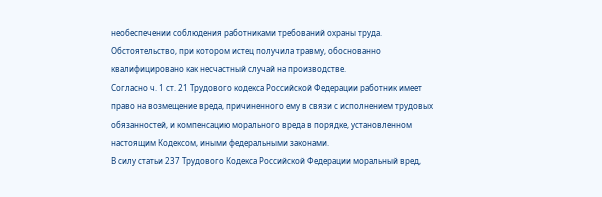необеспечении соблюдения работниками требований охраны труда. Обстоятельство, при котором истец получила травму, обоснованно квалифицировано как несчастный случай на производстве.
Согласно ч. 1 ст. 21 Трудового кодекса Российской Федерации работник имеет право на возмещение вреда, причиненного ему в связи с исполнением трудовых обязанностей, и компенсацию морального вреда в порядке, установленном настоящим Кодексом, иными федеральными законами.
В силу статьи 237 Трудового Кодекса Российской Федерации моральный вред,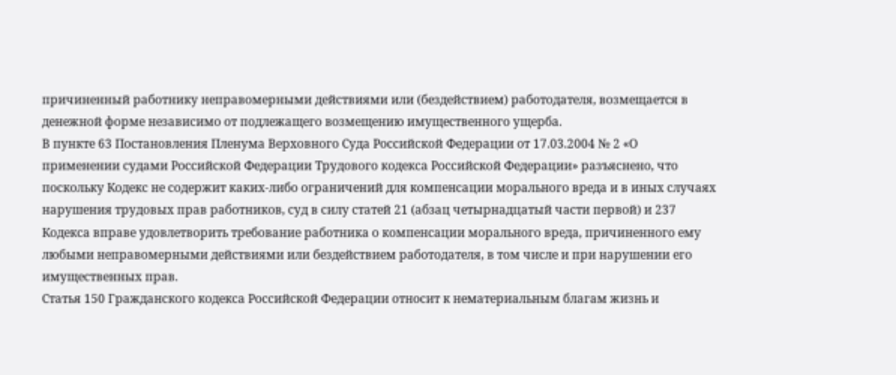причиненный работнику неправомерными действиями или (бездействием) работодателя, возмещается в денежной форме независимо от подлежащего возмещению имущественного ущерба.
В пункте 63 Постановления Пленума Верховного Суда Российской Федерации от 17.03.2004 № 2 «О применении судами Российской Федерации Трудового кодекса Российской Федерации» разъяснено, что поскольку Кодекс не содержит каких-либо ограничений для компенсации морального вреда и в иных случаях нарушения трудовых прав работников, суд в силу статей 21 (абзац четырнадцатый части первой) и 237 Кодекса вправе удовлетворить требование работника о компенсации морального вреда, причиненного ему любыми неправомерными действиями или бездействием работодателя, в том числе и при нарушении его имущественных прав.
Статья 150 Гражданского кодекса Российской Федерации относит к нематериальным благам жизнь и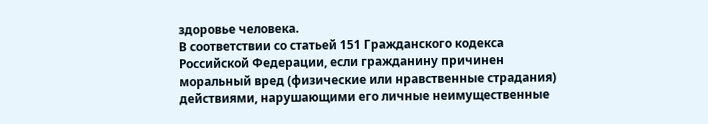здоровье человека.
В соответствии со статьей 151 Гражданского кодекса Российской Федерации, если гражданину причинен моральный вред (физические или нравственные страдания) действиями, нарушающими его личные неимущественные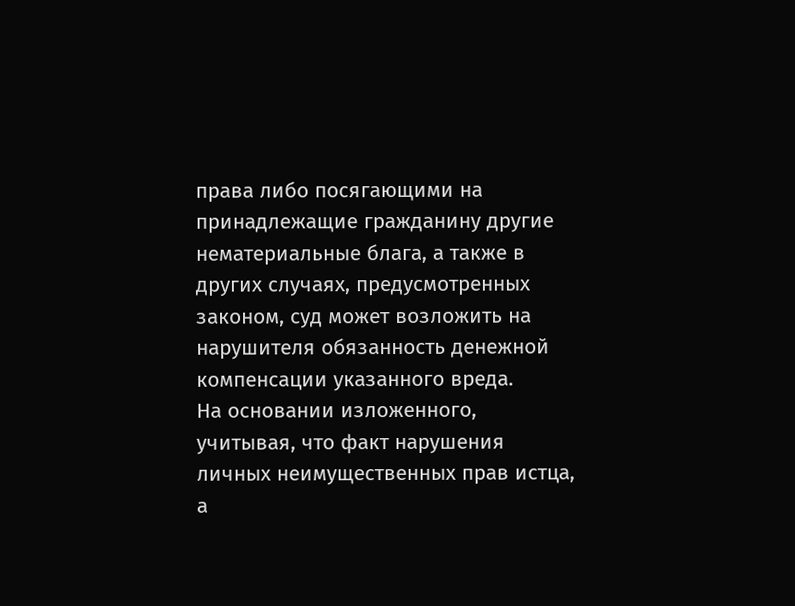права либо посягающими на принадлежащие гражданину другие нематериальные блага, а также в других случаях, предусмотренных законом, суд может возложить на нарушителя обязанность денежной компенсации указанного вреда.
На основании изложенного, учитывая, что факт нарушения личных неимущественных прав истца, а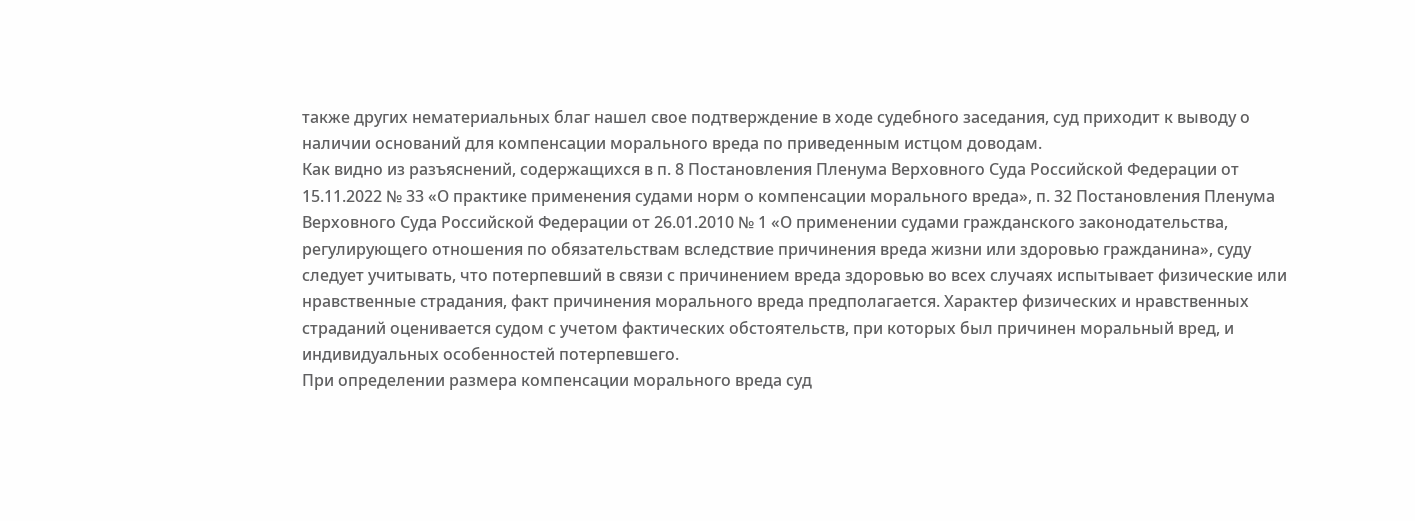также других нематериальных благ нашел свое подтверждение в ходе судебного заседания, суд приходит к выводу о наличии оснований для компенсации морального вреда по приведенным истцом доводам.
Как видно из разъяснений, содержащихся в п. 8 Постановления Пленума Верховного Суда Российской Федерации от 15.11.2022 № 33 «О практике применения судами норм о компенсации морального вреда», п. 32 Постановления Пленума Верховного Суда Российской Федерации от 26.01.2010 № 1 «О применении судами гражданского законодательства, регулирующего отношения по обязательствам вследствие причинения вреда жизни или здоровью гражданина», суду следует учитывать, что потерпевший в связи с причинением вреда здоровью во всех случаях испытывает физические или нравственные страдания, факт причинения морального вреда предполагается. Характер физических и нравственных страданий оценивается судом с учетом фактических обстоятельств, при которых был причинен моральный вред, и индивидуальных особенностей потерпевшего.
При определении размера компенсации морального вреда суд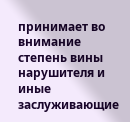принимает во внимание степень вины нарушителя и иные заслуживающие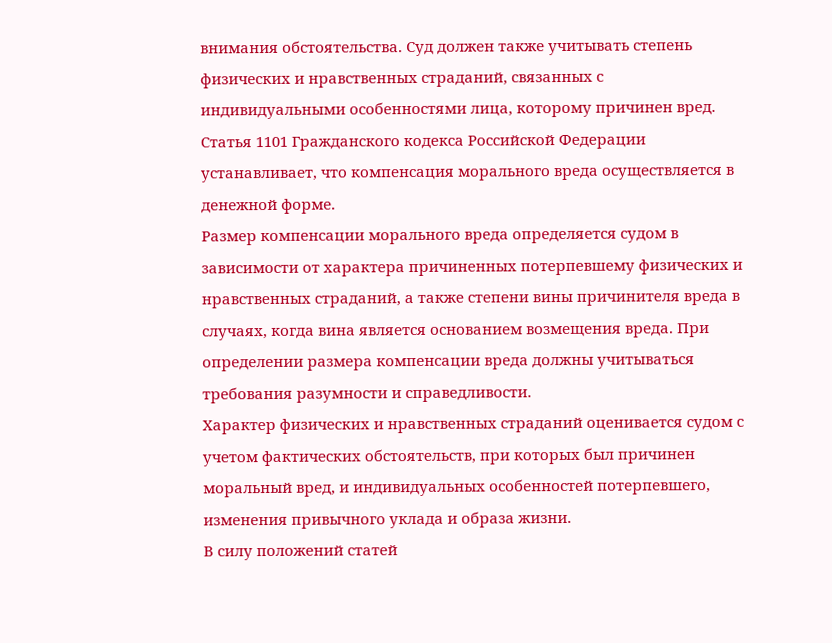внимания обстоятельства. Суд должен также учитывать степень физических и нравственных страданий, связанных с индивидуальными особенностями лица, которому причинен вред.
Статья 1101 Гражданского кодекса Российской Федерации устанавливает, что компенсация морального вреда осуществляется в денежной форме.
Размер компенсации морального вреда определяется судом в зависимости от характера причиненных потерпевшему физических и нравственных страданий, а также степени вины причинителя вреда в случаях, когда вина является основанием возмещения вреда. При определении размера компенсации вреда должны учитываться требования разумности и справедливости.
Характер физических и нравственных страданий оценивается судом с учетом фактических обстоятельств, при которых был причинен моральный вред, и индивидуальных особенностей потерпевшего, изменения привычного уклада и образа жизни.
В силу положений статей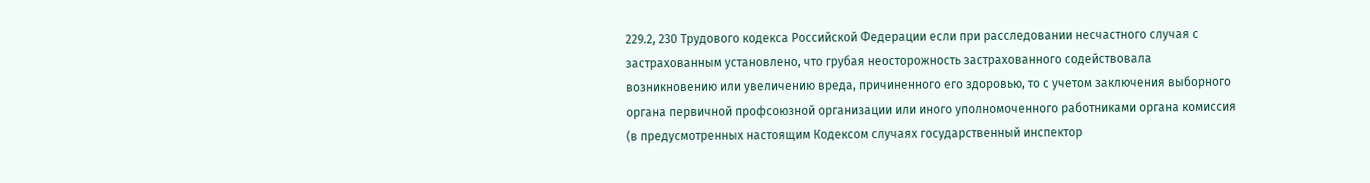229.2, 230 Трудового кодекса Российской Федерации если при расследовании несчастного случая с застрахованным установлено, что грубая неосторожность застрахованного содействовала возникновению или увеличению вреда, причиненного его здоровью, то с учетом заключения выборного органа первичной профсоюзной организации или иного уполномоченного работниками органа комиссия (в предусмотренных настоящим Кодексом случаях государственный инспектор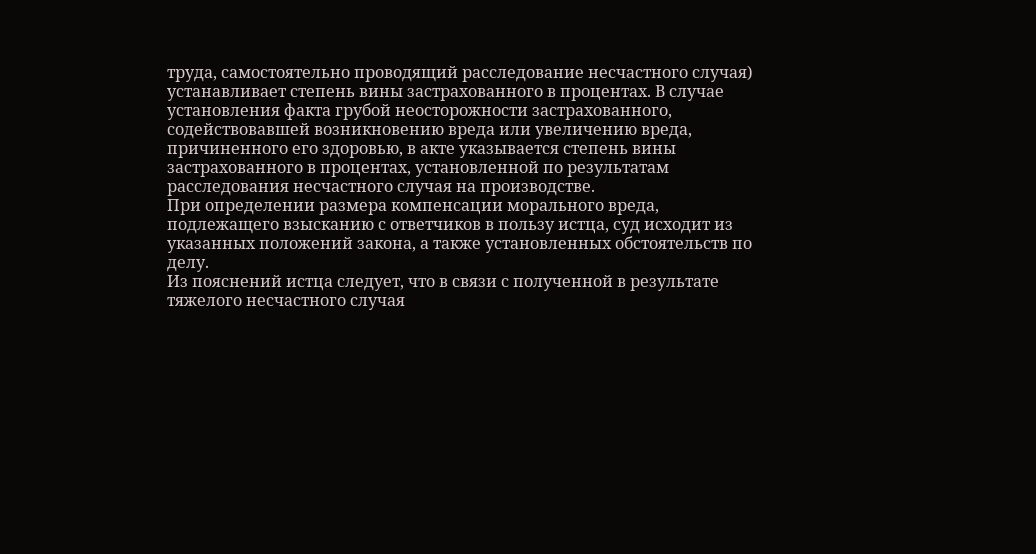труда, самостоятельно проводящий расследование несчастного случая) устанавливает степень вины застрахованного в процентах. В случае установления факта грубой неосторожности застрахованного, содействовавшей возникновению вреда или увеличению вреда, причиненного его здоровью, в акте указывается степень вины застрахованного в процентах, установленной по результатам расследования несчастного случая на производстве.
При определении размера компенсации морального вреда, подлежащего взысканию с ответчиков в пользу истца, суд исходит из указанных положений закона, а также установленных обстоятельств по делу.
Из пояснений истца следует, что в связи с полученной в результате тяжелого несчастного случая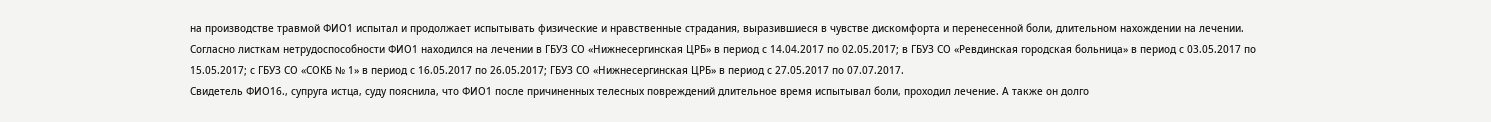на производстве травмой ФИО1 испытал и продолжает испытывать физические и нравственные страдания, выразившиеся в чувстве дискомфорта и перенесенной боли, длительном нахождении на лечении.
Согласно листкам нетрудоспособности ФИО1 находился на лечении в ГБУЗ СО «Нижнесергинская ЦРБ» в период с 14.04.2017 по 02.05.2017; в ГБУЗ СО «Ревдинская городская больница» в период с 03.05.2017 по 15.05.2017; с ГБУЗ СО «СОКБ № 1» в период с 16.05.2017 по 26.05.2017; ГБУЗ СО «Нижнесергинская ЦРБ» в период с 27.05.2017 по 07.07.2017.
Свидетель ФИО16., супруга истца, суду пояснила, что ФИО1 после причиненных телесных повреждений длительное время испытывал боли, проходил лечение. А также он долго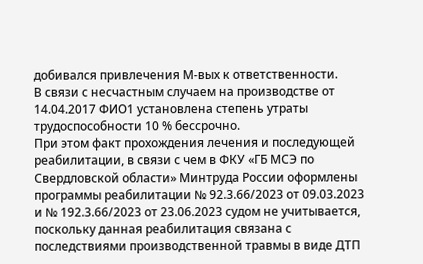добивался привлечения М-вых к ответственности.
В связи с несчастным случаем на производстве от 14.04.2017 ФИО1 установлена степень утраты трудоспособности 10 % бессрочно.
При этом факт прохождения лечения и последующей реабилитации, в связи с чем в ФКУ «ГБ МСЭ по Свердловской области» Минтруда России оформлены программы реабилитации № 92.3.66/2023 от 09.03.2023 и № 192.3.66/2023 от 23.06.2023 судом не учитывается, поскольку данная реабилитация связана с последствиями производственной травмы в виде ДТП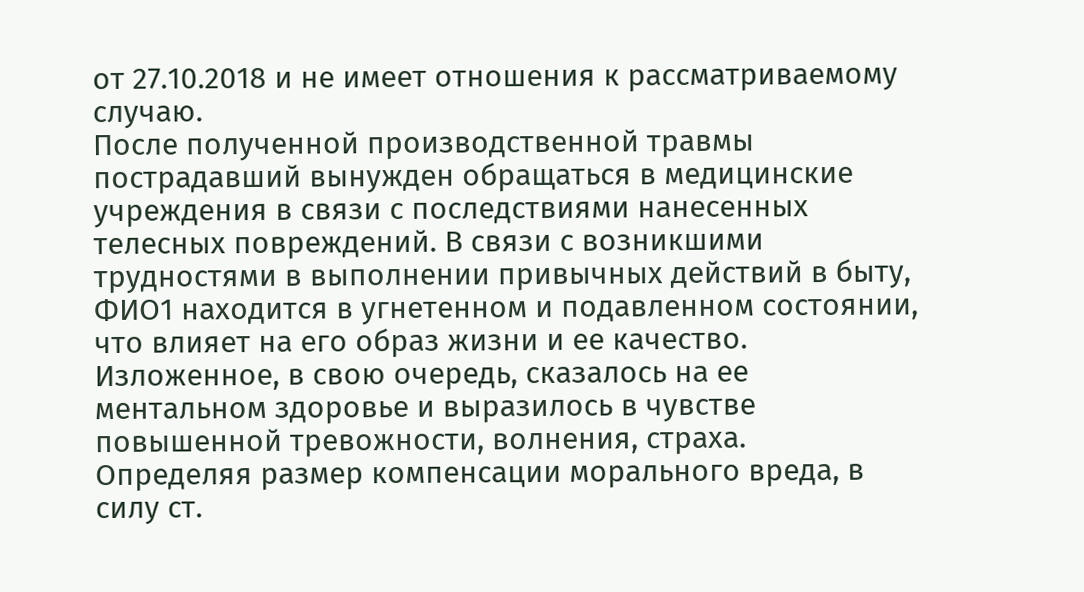от 27.10.2018 и не имеет отношения к рассматриваемому случаю.
После полученной производственной травмы пострадавший вынужден обращаться в медицинские учреждения в связи с последствиями нанесенных телесных повреждений. В связи с возникшими трудностями в выполнении привычных действий в быту, ФИО1 находится в угнетенном и подавленном состоянии, что влияет на его образ жизни и ее качество. Изложенное, в свою очередь, сказалось на ее ментальном здоровье и выразилось в чувстве повышенной тревожности, волнения, страха.
Определяя размер компенсации морального вреда, в силу ст.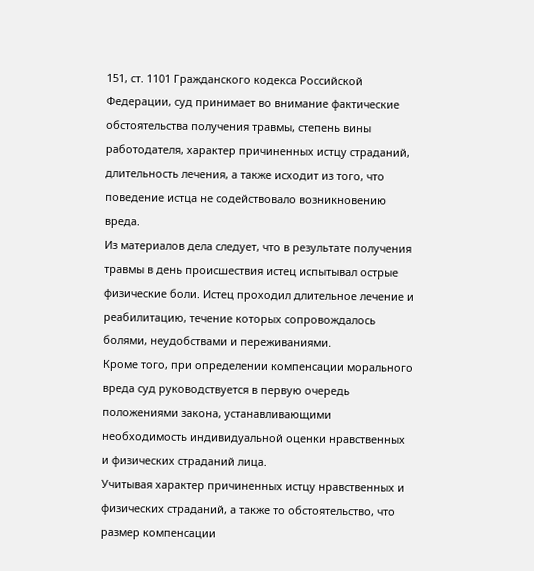151, ст. 1101 Гражданского кодекса Российской Федерации, суд принимает во внимание фактические обстоятельства получения травмы, степень вины работодателя, характер причиненных истцу страданий, длительность лечения, а также исходит из того, что поведение истца не содействовало возникновению вреда.
Из материалов дела следует, что в результате получения травмы в день происшествия истец испытывал острые физические боли. Истец проходил длительное лечение и реабилитацию, течение которых сопровождалось болями, неудобствами и переживаниями.
Кроме того, при определении компенсации морального вреда суд руководствуется в первую очередь положениями закона, устанавливающими необходимость индивидуальной оценки нравственных и физических страданий лица.
Учитывая характер причиненных истцу нравственных и физических страданий, а также то обстоятельство, что размер компенсации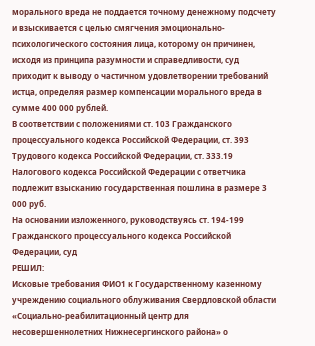морального вреда не поддается точному денежному подсчету и взыскивается с целью смягчения эмоционально-психологического состояния лица, которому он причинен, исходя из принципа разумности и справедливости, суд приходит к выводу о частичном удовлетворении требований истца, определяя размер компенсации морального вреда в сумме 400 000 рублей.
В соответствии с положениями ст. 103 Гражданского процессуального кодекса Российской Федерации, ст. 393 Трудового кодекса Российской Федерации, ст. 333.19 Налогового кодекса Российской Федерации с ответчика подлежит взысканию государственная пошлина в размере 3 000 руб.
На основании изложенного, руководствуясь ст. 194-199 Гражданского процессуального кодекса Российской Федерации, суд
РЕШИЛ:
Исковые требования ФИО1 к Государственному казенному учреждению социального облуживания Свердловской области «Социально-реабилитационный центр для несовершеннолетних Нижнесергинского района» о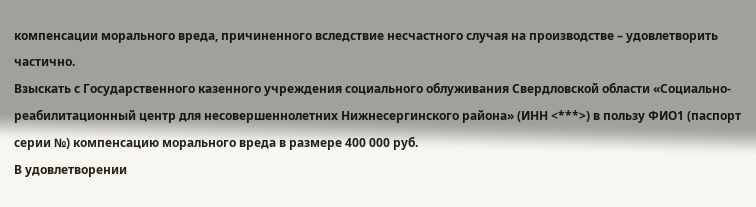компенсации морального вреда, причиненного вследствие несчастного случая на производстве – удовлетворить частично.
Взыскать с Государственного казенного учреждения социального облуживания Свердловской области «Социально-реабилитационный центр для несовершеннолетних Нижнесергинского района» (ИНН <***>) в пользу ФИО1 (паспорт серии №) компенсацию морального вреда в размере 400 000 руб.
В удовлетворении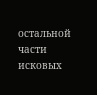остальной части исковых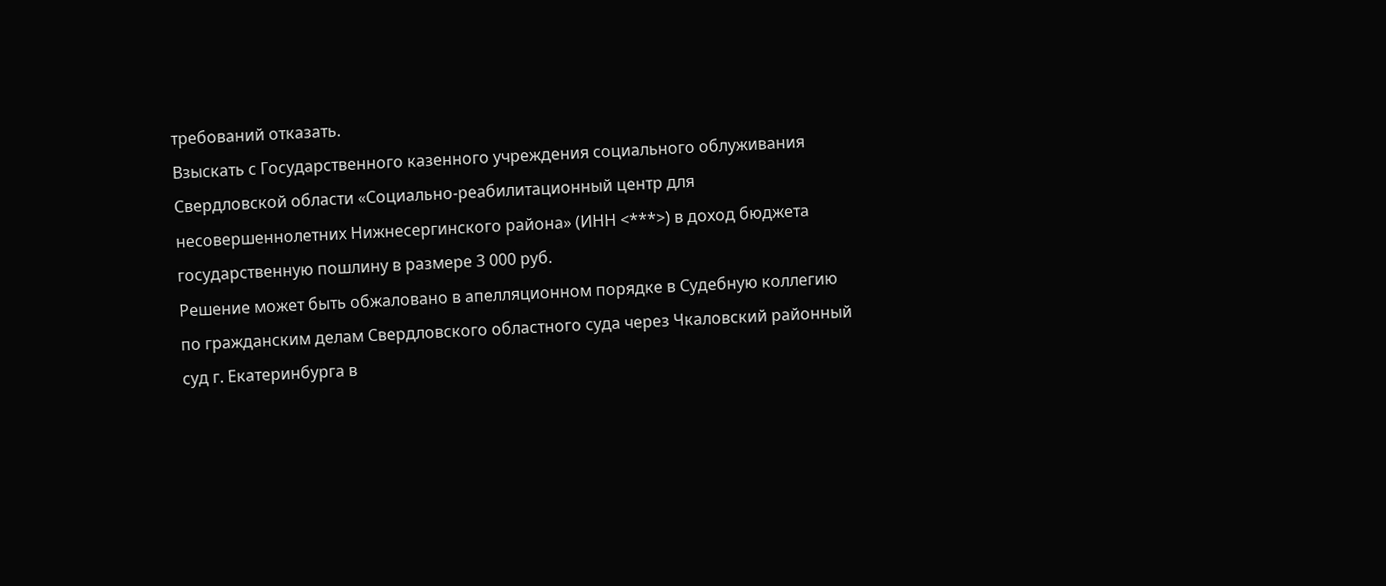требований отказать.
Взыскать с Государственного казенного учреждения социального облуживания Свердловской области «Социально-реабилитационный центр для несовершеннолетних Нижнесергинского района» (ИНН <***>) в доход бюджета государственную пошлину в размере 3 000 руб.
Решение может быть обжаловано в апелляционном порядке в Судебную коллегию по гражданским делам Свердловского областного суда через Чкаловский районный суд г. Екатеринбурга в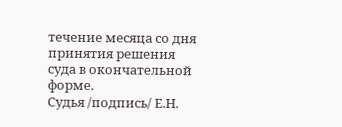течение месяца со дня принятия решения суда в окончательной форме.
Судья /подпись/ Е.Н.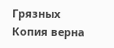Грязных
Копия верна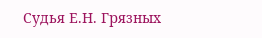Судья Е.Н. Грязных